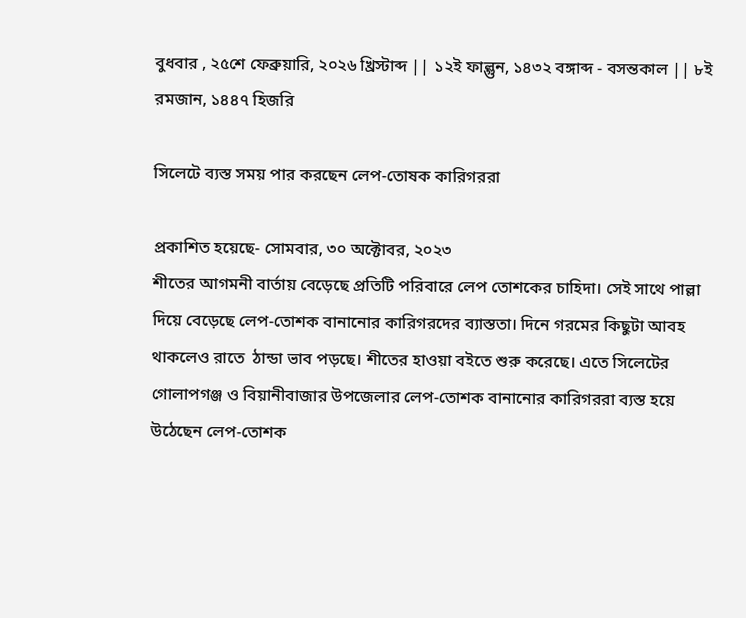বুধবার , ২৫শে ফেব্রুয়ারি, ২০২৬ খ্রিস্টাব্দ || ১২ই ফাল্গুন, ১৪৩২ বঙ্গাব্দ - বসন্তকাল || ৮ই রমজান, ১৪৪৭ হিজরি

সিলেটে ব্যস্ত সময় পার করছেন লেপ-তোষক কারিগররা

প্রকাশিত হয়েছে- সোমবার, ৩০ অক্টোবর, ২০২৩
শীতের আগমনী বার্তায় বেড়েছে প্রতিটি পরিবারে লেপ তোশকের চাহিদা। সেই সাথে পাল্লা দিয়ে বেড়েছে লেপ-তোশক বানানোর কারিগরদের ব্যাস্ততা। দিনে গরমের কিছুটা আবহ থাকলেও রাতে  ঠান্ডা ভাব পড়ছে। শীতের হাওয়া বইতে শুরু করেছে। এতে সিলেটের গোলাপগঞ্জ ও বিয়ানীবাজার উপজেলার লেপ-তোশক বানানোর কারিগররা ব্যস্ত হয়ে উঠেছেন লেপ-তোশক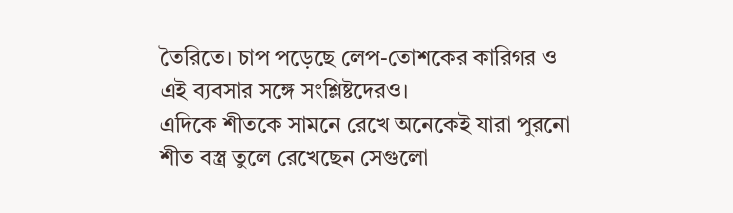তৈরিতে। চাপ পড়েছে লেপ-তোশকের কারিগর ও এই ব্যবসার সঙ্গে সংশ্লিষ্টদেরও।
এদিকে শীতকে সামনে রেখে অনেকেই যারা পুরনো শীত বস্ত্র তুলে রেখেছেন সেগুলো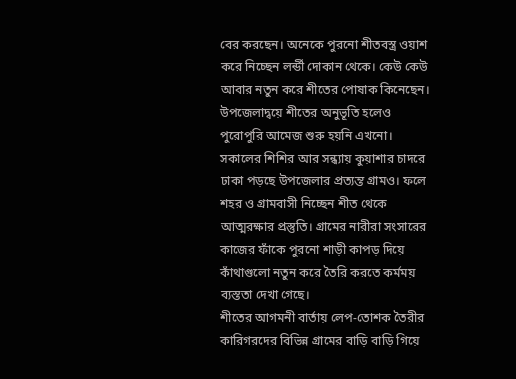বের করছেন। অনেকে পুরনো শীতবস্ত্র ওয়াশ করে নিচ্ছেন লর্ন্ডী দোকান থেকে। কেউ কেউ আবার নতুন করে শীতের পোষাক কিনেছেন।
উপজেলাদ্বয়ে শীতের অনুভূতি হলেও পুরোপুরি আমেজ শুরু হয়নি এখনো। সকালের শিশির আর সন্ধ্যায় কুয়াশার চাদরে ঢাকা পড়ছে উপজেলার প্রত্যন্ত গ্রামও। ফলে শহর ও গ্রামবাসী নিচ্ছেন শীত থেকে আত্মরক্ষার প্রস্তুতি। গ্রামের নারীরা সংসারের কাজের ফাঁকে পুরনো শাড়ী কাপড় দিয়ে কাঁথাগুলো নতুন করে তৈরি করতে কর্মময় ব্যস্ততা দেখা গেছে।
শীতের আগমনী বার্তায় লেপ-তোশক তৈরীর কারিগরদের বিভিন্ন গ্রামের বাড়ি বাড়ি গিয়ে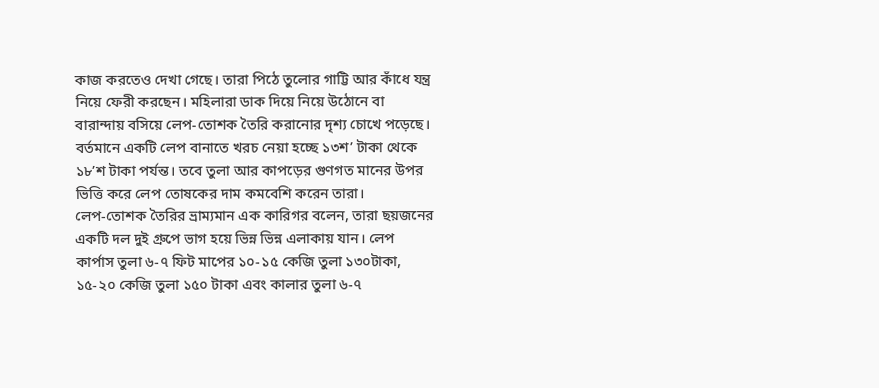কাজ করতেও দেখা গেছে। তারা পিঠে তুলোর গাট্টি আর কাঁধে যন্ত্র নিয়ে ফেরী করছেন। মহিলারা ডাক দিয়ে নিয়ে উঠোনে বা বারান্দায় বসিয়ে লেপ-তোশক তৈরি করানোর দৃশ্য চোখে পড়েছে।
বর্তমানে একটি লেপ বানাতে খরচ নেয়া হচ্ছে ১৩শ’ টাকা থেকে ১৮’শ টাকা পর্যন্ত। তবে তুলা আর কাপড়ের গুণগত মানের উপর ভিত্তি করে লেপ তোষকের দাম কমবেশি করেন তারা।
লেপ-তোশক তৈরির ভ্রাম্যমান এক কারিগর বলেন, তারা ছয়জনের একটি দল দুই গ্রুপে ভাগ হয়ে ভিন্ন ভিন্ন এলাকায় যান। লেপ কার্পাস তুলা ৬-৭ ফিট মাপের ১০-১৫ কেজি তুলা ১৩০টাকা, ১৫-২০ কেজি তুলা ১৫০ টাকা এবং কালার তুলা ৬-৭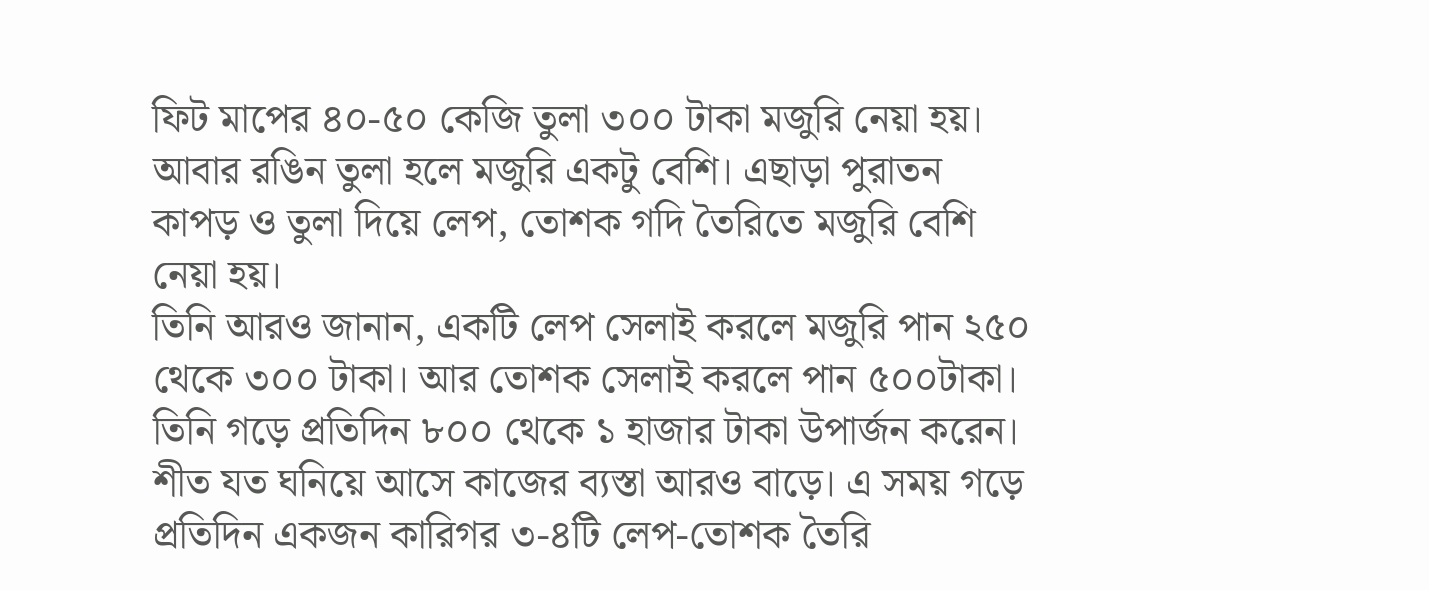ফিট মাপের ৪০-৫০ কেজি তুলা ৩০০ টাকা মজুরি নেয়া হয়। আবার রঙিন তুলা হলে মজুরি একটু বেশি। এছাড়া পুরাতন কাপড় ও তুলা দিয়ে লেপ, তোশক গদি তৈরিতে মজুরি বেশি নেয়া হয়।
তিনি আরও জানান, একটি লেপ সেলাই করলে মজুরি পান ২৫০ থেকে ৩০০ টাকা। আর তোশক সেলাই করলে পান ৫০০টাকা। তিনি গড়ে প্রতিদিন ৮০০ থেকে ১ হাজার টাকা উপার্জন করেন। শীত যত ঘনিয়ে আসে কাজের ব্যস্তা আরও বাড়ে। এ সময় গড়ে প্রতিদিন একজন কারিগর ৩-৪টি লেপ-তোশক তৈরি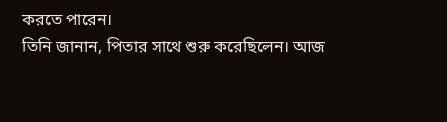করতে পারেন।
তিনি জানান, পিতার সাথে শুরু করেছিলেন। আজ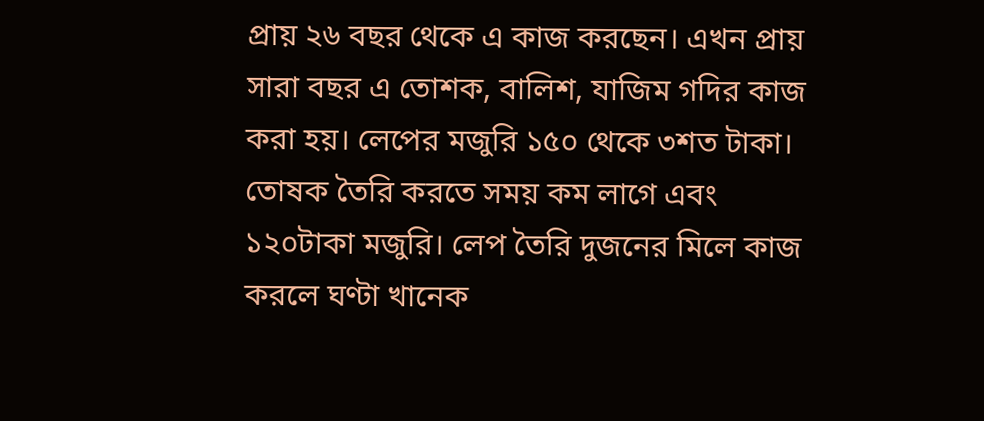প্রায় ২৬ বছর থেকে এ কাজ করছেন। এখন প্রায় সারা বছর এ তোশক, বালিশ, যাজিম গদির কাজ করা হয়। লেপের মজুরি ১৫০ থেকে ৩শত টাকা। তোষক তৈরি করতে সময় কম লাগে এবং ১২০টাকা মজুরি। লেপ তৈরি দুজনের মিলে কাজ করলে ঘণ্টা খানেক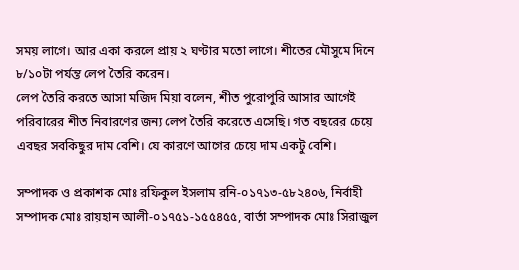সময় লাগে। আর একা করলে প্রায় ২ ঘণ্টার মতো লাগে। শীতের মৌসুমে দিনে ৮/১০টা পর্যন্ত লেপ তৈরি করেন।
লেপ তৈরি করতে আসা মজিদ মিয়া বলেন, শীত পুরোপুরি আসার আগেই পরিবারের শীত নিবারণের জন্য লেপ তৈরি করেতে এসেছি। গত বছরের চেয়ে এবছর সবকিছুর দাম বেশি। যে কারণে আগের চেয়ে দাম একটু বেশি।

সম্পাদক ও প্রকাশক মোঃ রফিকুল ইসলাম রনি-০১৭১৩-৫৮২৪০৬, নির্বাহী সম্পাদক মোঃ রায়হান আলী-০১৭৫১-১৫৫৪৫৫, বার্তা সম্পাদক মোঃ সিরাজুল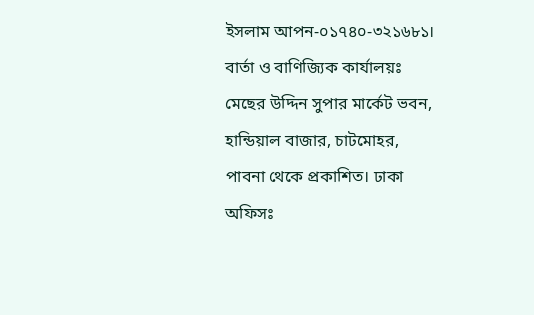ইসলাম আপন-০১৭৪০-৩২১৬৮১। বার্তা ও বাণিজ্যিক কার্যালয়ঃ মেছের উদ্দিন সুপার মার্কেট ভবন, হান্ডিয়াল বাজার, চাটমোহর, পাবনা থেকে প্রকাশিত। ঢাকা অফিসঃ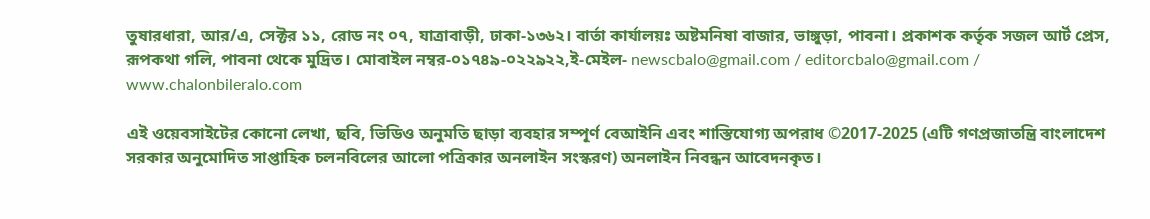তুষারধারা, আর/এ, সেক্টর ১১, রোড নং ০৭, যাত্রাবাড়ী, ঢাকা-১৩৬২। বার্তা কার্যালয়ঃ অষ্টমনিষা বাজার, ভাঙ্গুড়া, পাবনা। প্রকাশক কর্তৃক সজল আর্ট প্রেস, রূপকথা গলি, পাবনা থেকে মুদ্রিত। মোবাইল নম্বর-০১৭৪৯-০২২৯২২,ই-মেইল- newscbalo@gmail.com / editorcbalo@gmail.com / www.chalonbileralo.com

এই ওয়েবসাইটের কোনো লেখা, ছবি, ভিডিও অনুমতি ছাড়া ব্যবহার সম্পূর্ণ বেআইনি এবং শাস্তিযোগ্য অপরাধ ©2017-2025 (এটি গণপ্রজাতন্ত্রি বাংলাদেশ সরকার অনুমোদিত সাপ্তাহিক চলনবিলের আলো পত্রিকার অনলাইন সংস্করণ) অনলাইন নিবন্ধন আবেদনকৃত।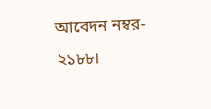আবেদন নম্বর- ২১৮৮।